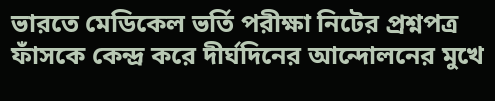ভারতে মেডিকেল ভর্তি পরীক্ষা নিটের প্রশ্নপত্র ফাঁসকে কেন্দ্র করে দীর্ঘদিনের আন্দোলনের মুখে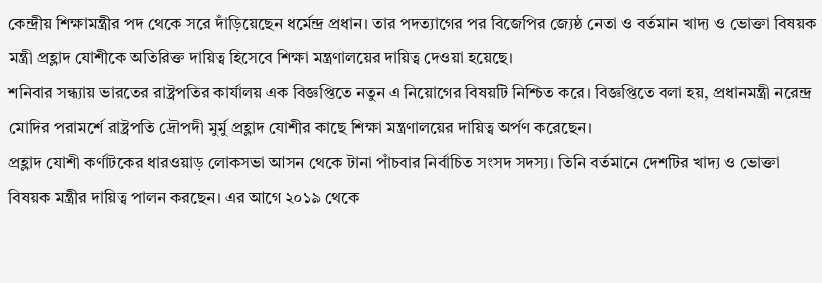কেন্দ্রীয় শিক্ষামন্ত্রীর পদ থেকে সরে দাঁড়িয়েছেন ধর্মেন্দ্র প্রধান। তার পদত্যাগের পর বিজেপির জ্যেষ্ঠ নেতা ও বর্তমান খাদ্য ও ভোক্তা বিষয়ক মন্ত্রী প্রহ্লাদ যোশীকে অতিরিক্ত দায়িত্ব হিসেবে শিক্ষা মন্ত্রণালয়ের দায়িত্ব দেওয়া হয়েছে।
শনিবার সন্ধ্যায় ভারতের রাষ্ট্রপতির কার্যালয় এক বিজ্ঞপ্তিতে নতুন এ নিয়োগের বিষয়টি নিশ্চিত করে। বিজ্ঞপ্তিতে বলা হয়, প্রধানমন্ত্রী নরেন্দ্র মোদির পরামর্শে রাষ্ট্রপতি দ্রৌপদী মুর্মু প্রহ্লাদ যোশীর কাছে শিক্ষা মন্ত্রণালয়ের দায়িত্ব অর্পণ করেছেন।
প্রহ্লাদ যোশী কর্ণাটকের ধারওয়াড় লোকসভা আসন থেকে টানা পাঁচবার নির্বাচিত সংসদ সদস্য। তিনি বর্তমানে দেশটির খাদ্য ও ভোক্তা বিষয়ক মন্ত্রীর দায়িত্ব পালন করছেন। এর আগে ২০১৯ থেকে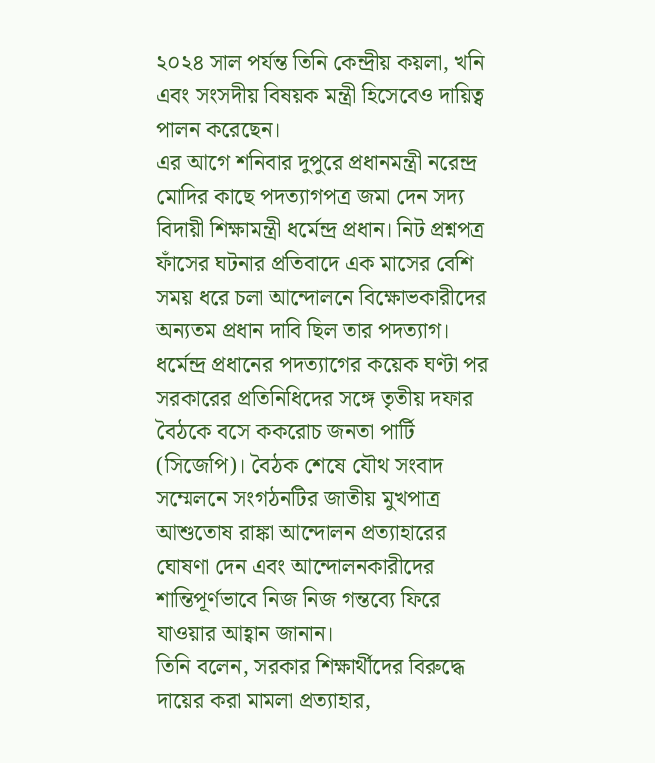২০২৪ সাল পর্যন্ত তিনি কেন্দ্রীয় কয়লা, খনি এবং সংসদীয় বিষয়ক মন্ত্রী হিসেবেও দায়িত্ব পালন করেছেন।
এর আগে শনিবার দুপুরে প্রধানমন্ত্রী নরেন্দ্র মোদির কাছে পদত্যাগপত্র জমা দেন সদ্য বিদায়ী শিক্ষামন্ত্রী ধর্মেন্দ্র প্রধান। নিট প্রশ্নপত্র ফাঁসের ঘটনার প্রতিবাদে এক মাসের বেশি সময় ধরে চলা আন্দোলনে বিক্ষোভকারীদের অন্যতম প্রধান দাবি ছিল তার পদত্যাগ।
ধর্মেন্দ্র প্রধানের পদত্যাগের কয়েক ঘণ্টা পর সরকারের প্রতিনিধিদের সঙ্গে তৃতীয় দফার বৈঠকে বসে ককরোচ জনতা পার্টি (সিজেপি)। বৈঠক শেষে যৌথ সংবাদ সম্মেলনে সংগঠনটির জাতীয় মুখপাত্র আশুতোষ রাঙ্কা আন্দোলন প্রত্যাহারের ঘোষণা দেন এবং আন্দোলনকারীদের শান্তিপূর্ণভাবে নিজ নিজ গন্তব্যে ফিরে যাওয়ার আহ্বান জানান।
তিনি বলেন, সরকার শিক্ষার্থীদের বিরুদ্ধে দায়ের করা মামলা প্রত্যাহার,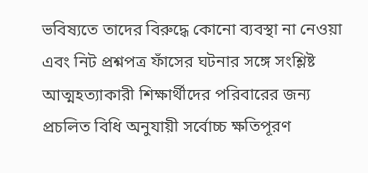ভবিষ্যতে তাদের বিরুদ্ধে কোনো ব্যবস্থা না নেওয়া এবং নিট প্রশ্নপত্র ফাঁসের ঘটনার সঙ্গে সংশ্লিষ্ট আত্মহত্যাকারী শিক্ষার্থীদের পরিবারের জন্য প্রচলিত বিধি অনুযায়ী সর্বোচ্চ ক্ষতিপূরণ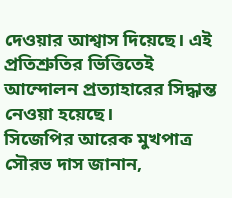দেওয়ার আশ্বাস দিয়েছে। এই প্রতিশ্রুতির ভিত্তিতেই আন্দোলন প্রত্যাহারের সিদ্ধান্ত নেওয়া হয়েছে।
সিজেপির আরেক মুখপাত্র সৌরভ দাস জানান,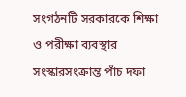সংগঠনটি সরকারকে শিক্ষা ও পরীক্ষা ব্যবস্থার সংস্কারসংক্রান্ত পাঁচ দফা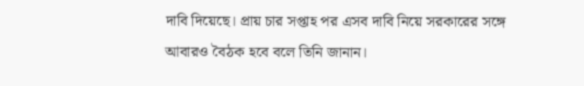দাবি দিয়েছে। প্রায় চার সপ্তাহ পর এসব দাবি নিয়ে সরকারের সঙ্গে আবারও বৈঠক হবে বলে তিনি জানান।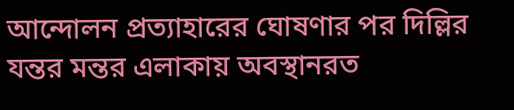আন্দোলন প্রত্যাহারের ঘোষণার পর দিল্লির যন্তর মন্তর এলাকায় অবস্থানরত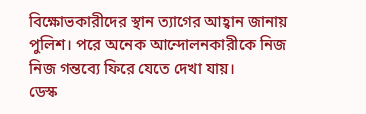বিক্ষোভকারীদের স্থান ত্যাগের আহ্বান জানায় পুলিশ। পরে অনেক আন্দোলনকারীকে নিজ নিজ গন্তব্যে ফিরে যেতে দেখা যায়।
ডেস্ক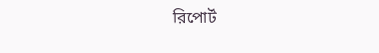রিপোর্ট